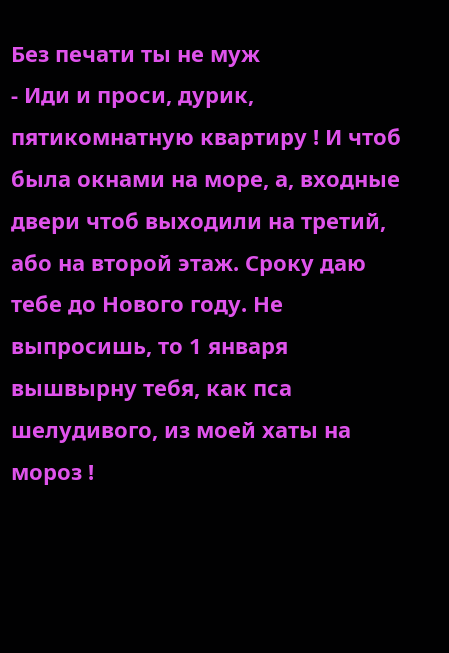Без печати ты не муж
- Иди и проси, дурик, пятикомнатную квартиру ! И чтоб была окнами на море, а, входные двери чтоб выходили на третий, або на второй этаж. Сроку даю тебе до Нового году. Не выпросишь, то 1 января вышвырну тебя, как пса шелудивого, из моей хаты на мороз !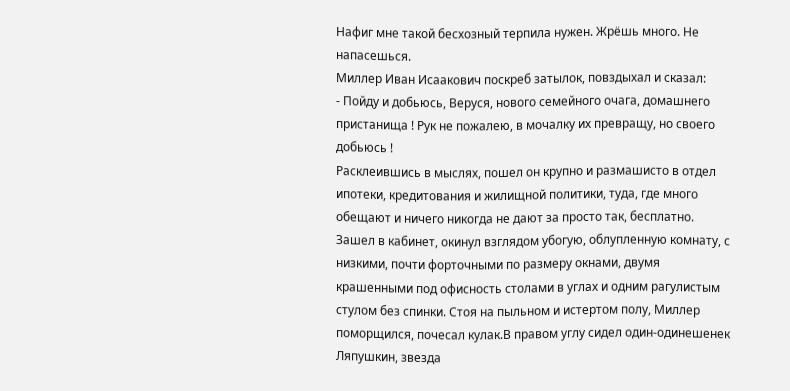Нафиг мне такой бесхозный терпила нужен. Жрёшь много. Не напасешься.
Миллер Иван Исаакович поскреб затылок, повздыхал и сказал:
- Пойду и добьюсь, Веруся, нового семейного очага, домашнего пристанища ! Рук не пожалею, в мочалку их превращу, но своего добьюсь !
Расклеившись в мыслях, пошел он крупно и размашисто в отдел ипотеки, кредитования и жилищной политики, туда, где много обещают и ничего никогда не дают за просто так, бесплатно.
Зашел в кабинет, окинул взглядом убогую, облупленную комнату, с низкими, почти форточными по размеру окнами, двумя крашенными под офисность столами в углах и одним рагулистым стулом без спинки. Стоя на пыльном и истертом полу, Миллер поморщился, почесал кулак.В правом углу сидел один-одинешенек Ляпушкин, звезда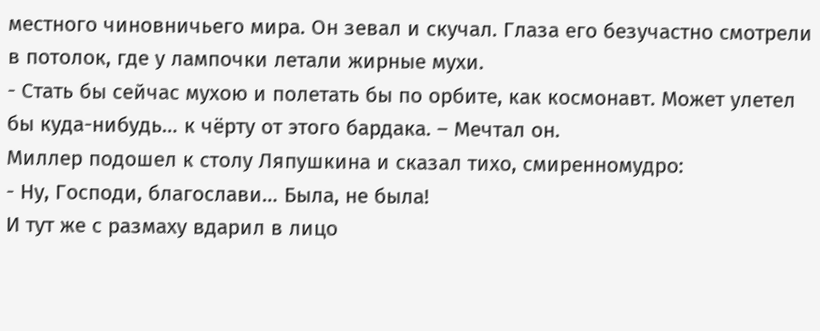местного чиновничьего мира. Он зевал и скучал. Глаза его безучастно смотрели в потолок, где у лампочки летали жирные мухи.
- Стать бы сейчас мухою и полетать бы по орбите, как космонавт. Может улетел бы куда-нибудь… к чёрту от этого бардака. – Мечтал он.
Миллер подошел к столу Ляпушкина и сказал тихо, смиренномудро:
- Ну, Господи, благослави… Была, не была!
И тут же с размаху вдарил в лицо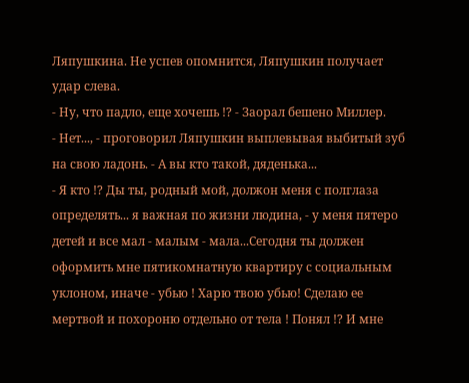Ляпушкина. Не успев опомнится, Ляпушкин получает удар слева.
- Ну, что падло, еще хочешь !? - Заорал бешено Миллер.
- Нет..., - проговорил Ляпушкин выплевывая выбитый зуб на свою ладонь. - А вы кто такой, дяденька...
- Я кто !? Ды ты, родный мой, должон меня с полглаза определять... я важная по жизни людина, - у меня пятеро детей и все мал - малым - мала...Сегодня ты должен оформить мне пятикомнатную квартиру с социальным уклоном, иначе - убью ! Харю твою убью! Сделаю ее мертвой и похороню отдельно от тела ! Понял !? И мне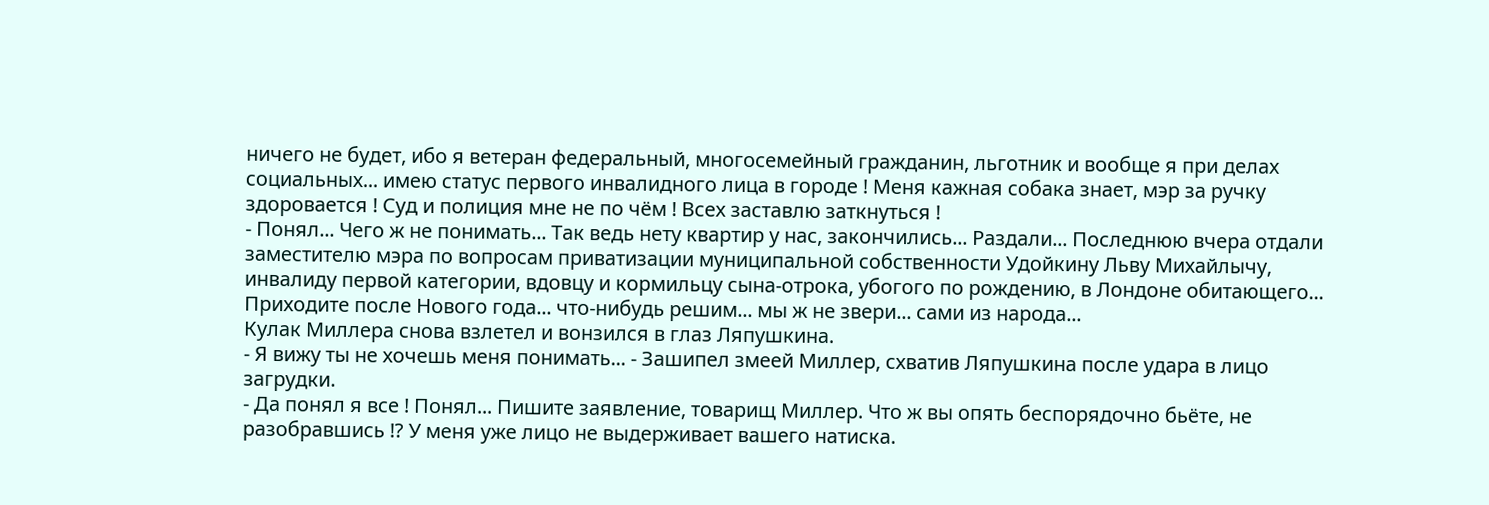ничего не будет, ибо я ветеран федеральный, многосемейный гражданин, льготник и вообще я при делах социальных... имею статус первого инвалидного лица в городе ! Меня кажная собака знает, мэр за ручку здоровается ! Суд и полиция мне не по чём ! Всех заставлю заткнуться !
- Понял... Чего ж не понимать... Так ведь нету квартир у нас, закончились... Раздали... Последнюю вчера отдали заместителю мэра по вопросам приватизации муниципальной собственности Удойкину Льву Михайлычу, инвалиду первой категории, вдовцу и кормильцу сына-отрока, убогого по рождению, в Лондоне обитающего... Приходите после Нового года... что-нибудь решим... мы ж не звери... сами из народа...
Кулак Миллера снова взлетел и вонзился в глаз Ляпушкина.
- Я вижу ты не хочешь меня понимать... - Зашипел змеей Миллер, схватив Ляпушкина после удара в лицо загрудки.
- Да понял я все ! Понял... Пишите заявление, товарищ Миллер. Что ж вы опять беспорядочно бьёте, не разобравшись !? У меня уже лицо не выдерживает вашего натиска.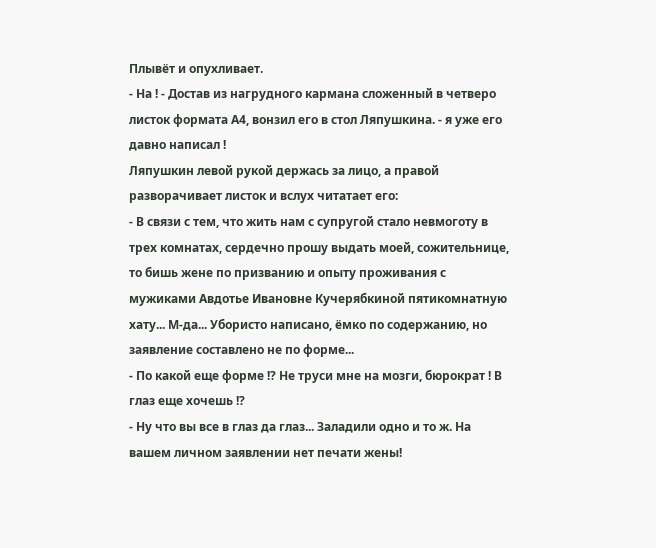Плывёт и опухливает.
- На ! - Достав из нагрудного кармана сложенный в четверо листок формата А4, вонзил его в стол Ляпушкина. - я уже его давно написал !
Ляпушкин левой рукой держась за лицо, а правой разворачивает листок и вслух читатает его:
- В связи с тем, что жить нам с супругой стало невмоготу в трех комнатах, сердечно прошу выдать моей, сожительнице, то бишь жене по призванию и опыту проживания с мужиками Авдотье Ивановне Кучерябкиной пятикомнатную хату... М-да... Убористо написано, ёмко по содержанию, но заявление составлено не по форме...
- По какой еще форме !? Не труси мне на мозги, бюрократ ! В глаз еще хочешь !?
- Ну что вы все в глаз да глаз... Заладили одно и то ж. На вашем личном заявлении нет печати жены!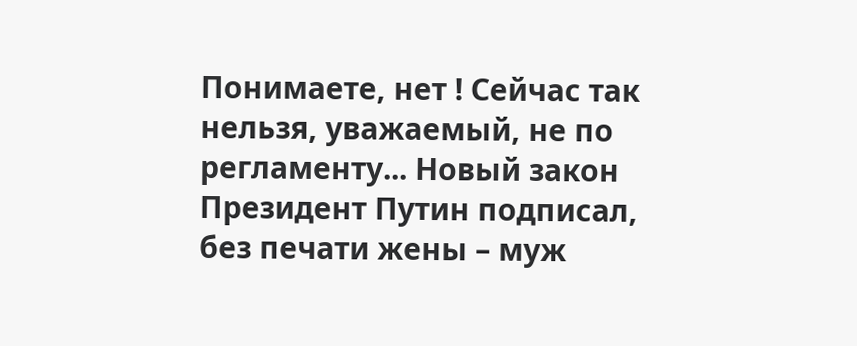Понимаете, нет ! Сейчас так нельзя, уважаемый, не по регламенту... Новый закон Президент Путин подписал, без печати жены – муж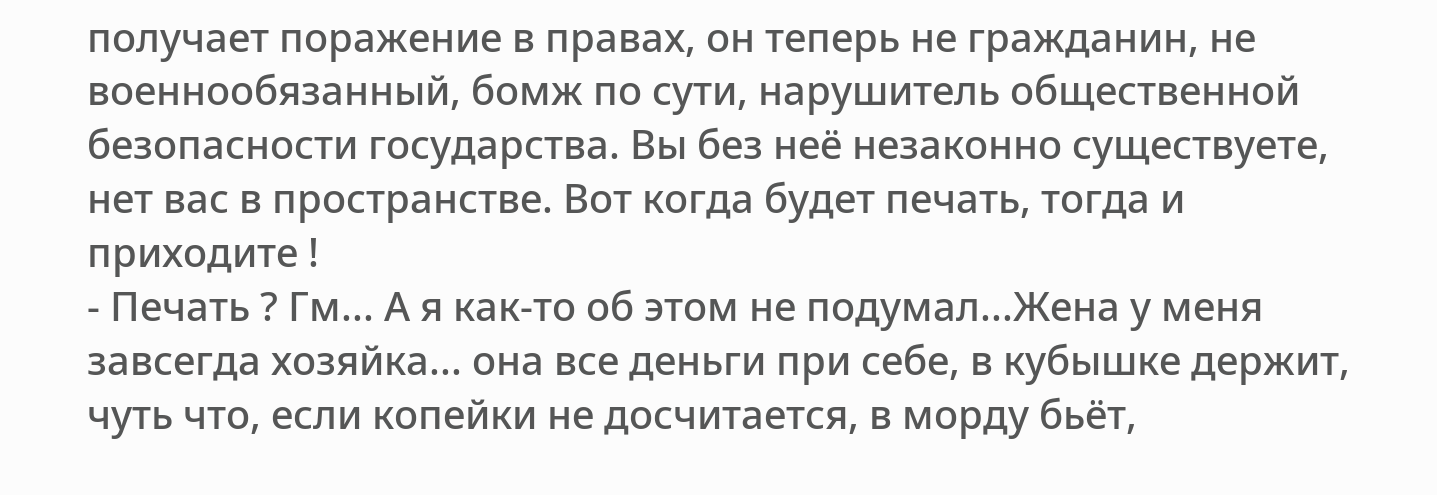получает поражение в правах, он теперь не гражданин, не военнообязанный, бомж по сути, нарушитель общественной безопасности государства. Вы без неё незаконно существуете, нет вас в пространстве. Вот когда будет печать, тогда и приходите !
- Печать ? Гм... А я как-то об этом не подумал...Жена у меня завсегда хозяйка... она все деньги при себе, в кубышке держит, чуть что, если копейки не досчитается, в морду бьёт,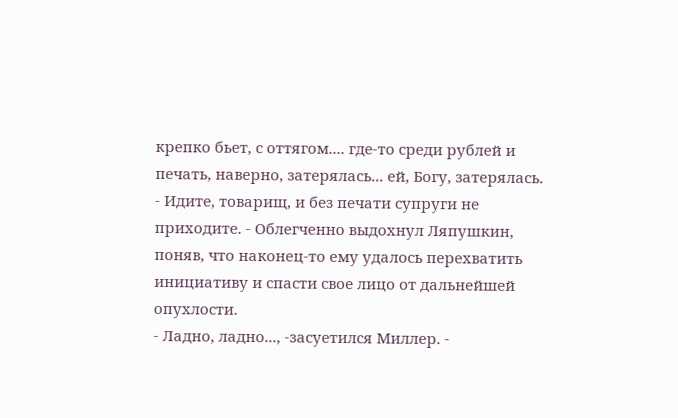крепко бьет, с оттягом.... где-то среди рублей и печать, наверно, затерялась... ей, Богу, затерялась.
- Идите, товарищ, и без печати супруги не приходите. - Облегченно выдохнул Ляпушкин, поняв, что наконец-то ему удалось перехватить инициативу и спасти свое лицо от дальнейшей опухлости.
- Ладно, ладно..., -засуетился Миллер. -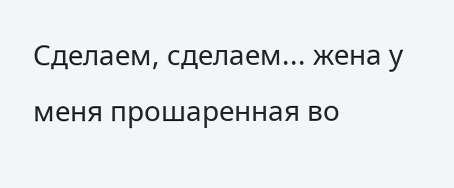Сделаем, сделаем... жена у меня прошаренная во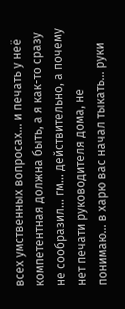всех умственных вопросах... и печать у неё компетентная должна быть, а я как-то сразу не сообразил... гм… действительно, а почему нет печати руководителя дома, не понимаю... в харю вас начал тыкать... руки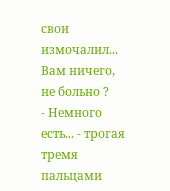свои измочалил... Вам ничего, не больно ?
- Немного есть... - трогая тремя пальцами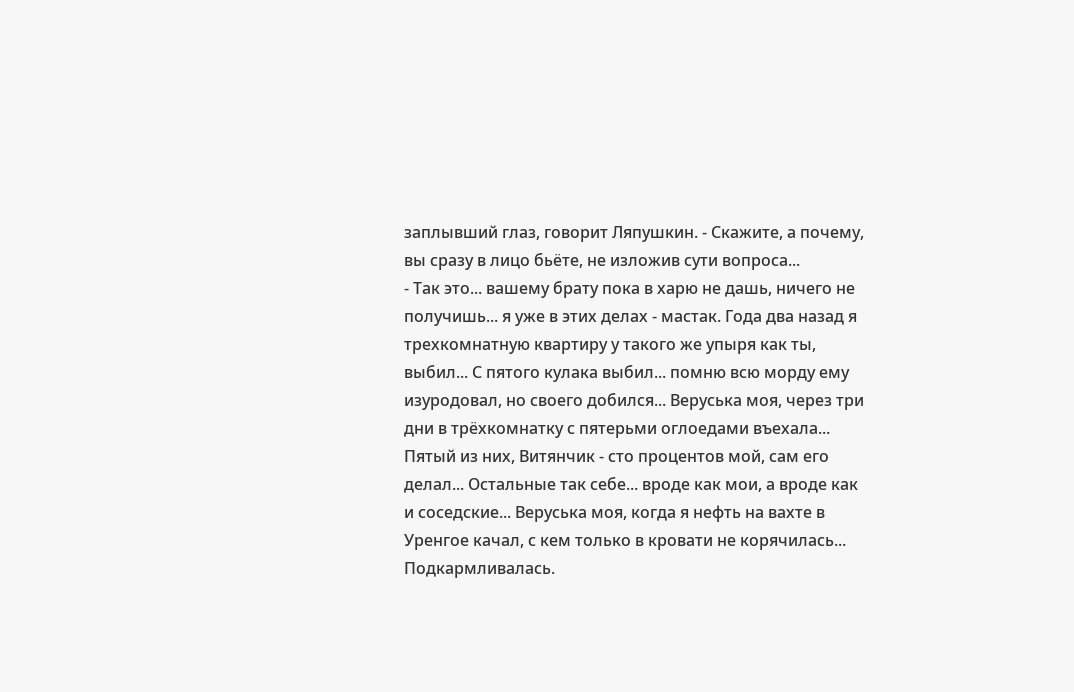заплывший глаз, говорит Ляпушкин. - Скажите, а почему, вы сразу в лицо бьёте, не изложив сути вопроса...
- Так это... вашему брату пока в харю не дашь, ничего не получишь... я уже в этих делах - мастак. Года два назад я трехкомнатную квартиру у такого же упыря как ты, выбил... С пятого кулака выбил... помню всю морду ему изуродовал, но своего добился... Веруська моя, через три дни в трёхкомнатку с пятерьми оглоедами въехала... Пятый из них, Витянчик - сто процентов мой, сам его делал... Остальные так себе... вроде как мои, а вроде как и соседские... Веруська моя, когда я нефть на вахте в Уренгое качал, с кем только в кровати не корячилась... Подкармливалась.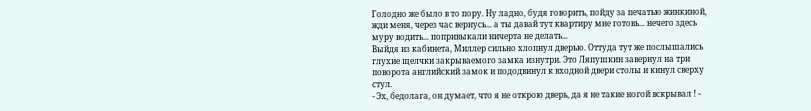Голодно же было в то пору. Ну ладно, будя говорить, пойду за печатью жинкиной, жди меня, через час вернусь... а ты давай тут квартиру мне готовь... нечего здесь муру водить... попривыкали ничерта не делать...
Выйдя из кабинета, Миллер сильно хлопнул дверью. Оттуда тут же послышались глухие щелчки закрываемого замка изнутри. Это Ляпушкин завернул на три поворота английский замок и пододвинул к входной двери столы и кинул сверху стул.
- Эх, бедолага, он думает, что я не открою дверь, да я не такие ногой вскрывал ! -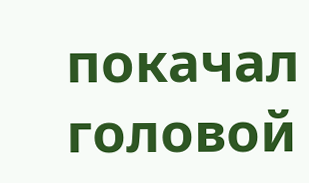покачал головой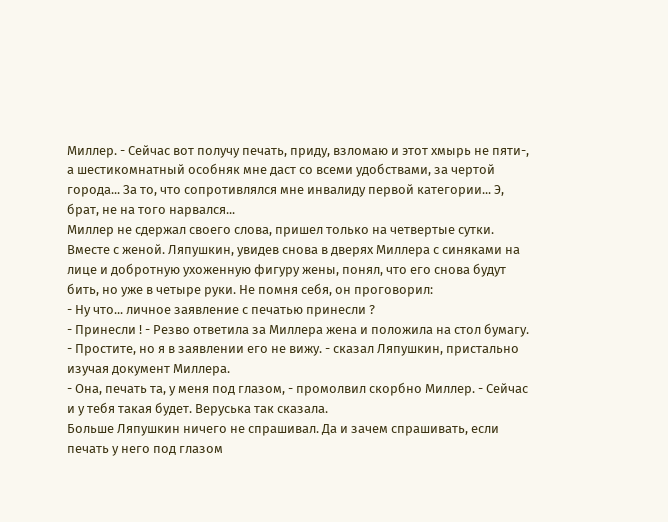Миллер. - Сейчас вот получу печать, приду, взломаю и этот хмырь не пяти-, а шестикомнатный особняк мне даст со всеми удобствами, за чертой города... За то, что сопротивлялся мне инвалиду первой категории... Э, брат, не на того нарвался...
Миллер не сдержал своего слова, пришел только на четвертые сутки. Вместе с женой. Ляпушкин, увидев снова в дверях Миллера с синяками на лице и добротную ухоженную фигуру жены, понял, что его снова будут бить, но уже в четыре руки. Не помня себя, он проговорил:
- Ну что... личное заявление с печатью принесли ?
- Принесли ! - Резво ответила за Миллера жена и положила на стол бумагу.
- Простите, но я в заявлении его не вижу. - сказал Ляпушкин, пристально изучая документ Миллера.
- Она, печать та, у меня под глазом, - промолвил скорбно Миллер. - Сейчас и у тебя такая будет. Веруська так сказала.
Больше Ляпушкин ничего не спрашивал. Да и зачем спрашивать, если печать у него под глазом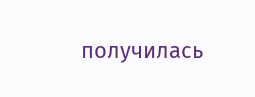получилась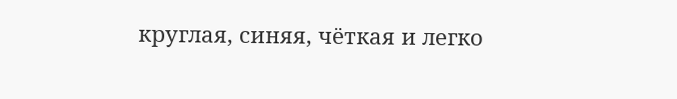круглая, синяя, чёткая и легко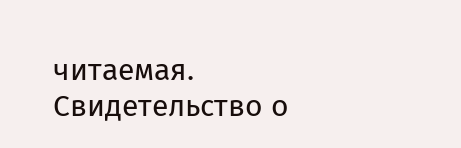читаемая.
Свидетельство о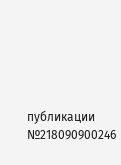публикации №218090900246